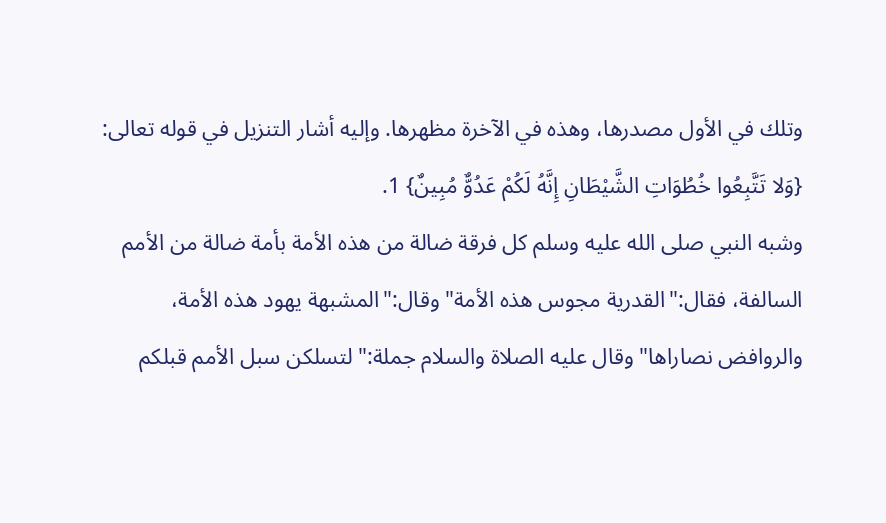وتلك في الأول مصدرها، وهذه في الآخرة مظهرها. وإليه أشار التنزيل في قوله تعالى: {وَلا تَتَّبِعُوا خُطُوَاتِ الشَّيْطَانِ إِنَّهُ لَكُمْ عَدُوٌّ مُبِينٌ} 1.
وشبه النبي صلى الله عليه وسلم كل فرقة ضالة من هذه الأمة بأمة ضالة من الأمم السالفة، فقال:"القدرية مجوس هذه الأمة"وقال:"المشبهة يهود هذه الأمة، والروافض نصاراها"وقال عليه الصلاة والسلام جملة:"لتسلكن سبل الأمم قبلكم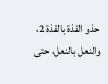حذو القذة بالقذة 2، والنعل بالنعل، حتى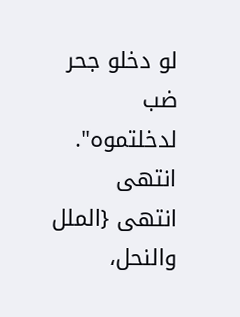لو دخلو جحر ضب لدخلتموه". انتهى انتهى {الملل والنحل،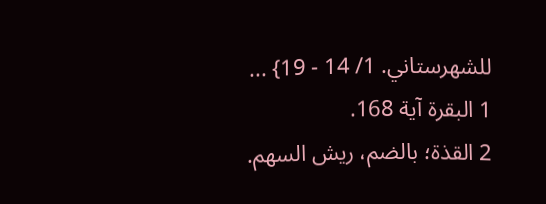للشهرستاني. 1/ 14 - 19} ...
1 البقرة آية 168.
2 القذة؛ بالضم، ريش السهم.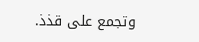وتجمع على قذذ.